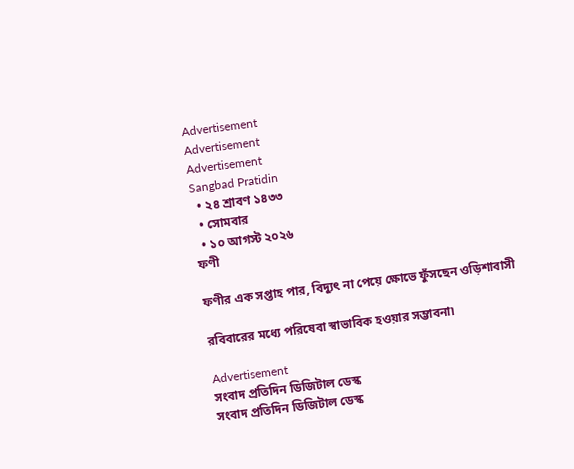Advertisement
Advertisement
Advertisement
Sangbad Pratidin
  • ২৪ শ্রাবণ ১৪৩৩
  • সোমবার
  • ১০ আগস্ট ২০২৬
ফণী

ফণীর এক সপ্তাহ পার, বিদ্যুৎ না পেয়ে ক্ষোভে ফুঁসছেন ওড়িশাবাসী

রবিবারের মধ্যে পরিষেবা স্বাভাবিক হওয়ার সম্ভাবনা৷

Advertisement
সংবাদ প্রতিদিন ডিজিটাল ডেস্ক
সংবাদ প্রতিদিন ডিজিটাল ডেস্ক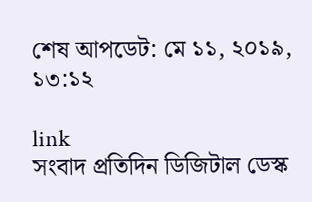শেষ আপডেট: মে ১১, ২০১৯, ১৩:১২

link
সংবাদ প্রতিদিন ডিজিটাল ডেস্ক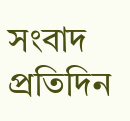সংবাদ প্রতিদিন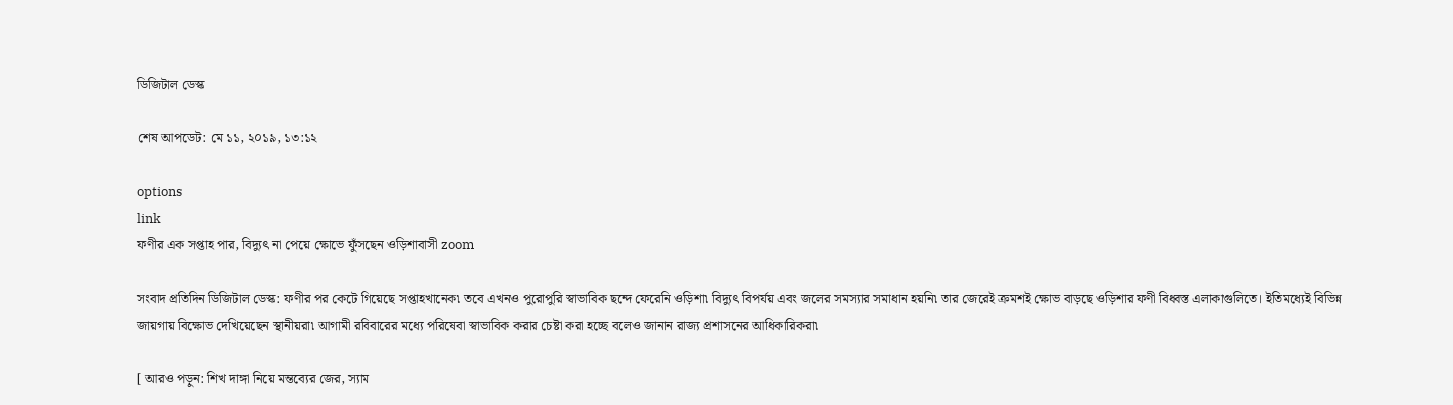ডিজিটাল ডেস্ক

শেষ আপডেট: মে ১১, ২০১৯, ১৩:১২

options
link
ফণীর এক সপ্তাহ পার, বিদ্যুৎ না পেয়ে ক্ষোভে ফুঁসছেন ওড়িশাবাসী zoom

সংবাদ প্রতিদিন ডিজিটাল ডেস্ক: ফণীর পর কেটে গিয়েছে সপ্তাহখানেক৷ তবে এখনও পুরোপুরি স্বাভাবিক ছন্দে ফেরেনি ওড়িশা৷ বিদ্যুৎ বিপর্যয় এবং জলের সমস্যার সমাধান হয়নি৷ তার জেরেই ক্রমশই ক্ষোভ বাড়ছে ওড়িশার ফণী বিধ্বস্ত এলাকাগুলিতে। ইতিমধ্যেই বিভিন্ন জায়গায় বিক্ষোভ দেখিয়েছেন স্থানীয়রা৷ আগামী রবিবারের মধ্যে পরিষেবা স্বাভাবিক করার চেষ্টা করা হচ্ছে বলেও জানান রাজ্য প্রশাসনের আধিকারিকরা৷

[ আরও পড়ুন: শিখ দাঙ্গা নিয়ে মন্তব্যের জের, স্যাম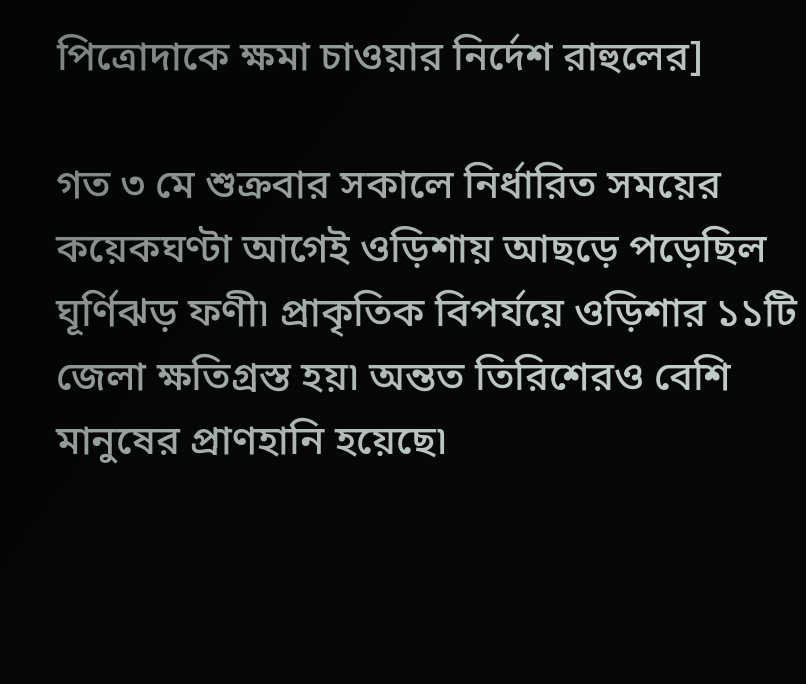পিত্রোদাকে ক্ষমা চাওয়ার নির্দেশ রাহুলের]

গত ৩ মে শুক্রবার সকালে নির্ধারিত সময়ের কয়েকঘণ্টা আগেই ওড়িশায় আছড়ে পড়েছিল ঘূর্ণিঝড় ফণী৷ প্রাকৃতিক বিপর্যয়ে ওড়িশার ১১টি জেলা ক্ষতিগ্রস্ত হয়৷ অন্তত তিরিশেরও বেশি মানুষের প্রাণহানি হয়েছে৷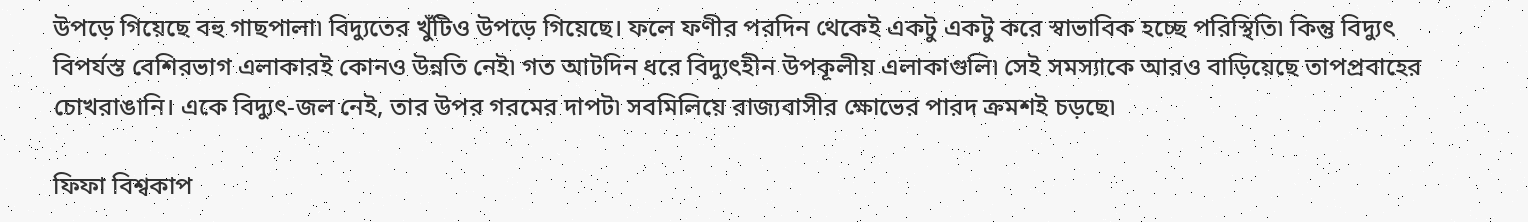উপড়ে গিয়েছে বহু গাছপালা৷ বিদ্যুতের খুঁটিও উপড়ে গিয়েছে। ফলে ফণীর পরদিন থেকেই একটু একটু করে স্বাভাবিক হচ্ছে পরিস্থিতি৷ কিন্তু বিদ্যুৎ বিপর্যস্ত বেশিরভাগ এলাকারই কোনও উন্নতি নেই৷ গত আটদিন ধরে বিদ্যুৎহীন উপকূলীয় এলাকাগুলি৷ সেই সমস্যাকে আরও বাড়িয়েছে তাপপ্রবাহের চোখরাঙানি। একে বিদ্যুৎ-জল নেই, তার উপর গরমের দাপট৷ সবমিলিয়ে রাজ্যবাসীর ক্ষোভের পারদ ক্রমশই চড়ছে৷

ফিফা বিশ্বকাপ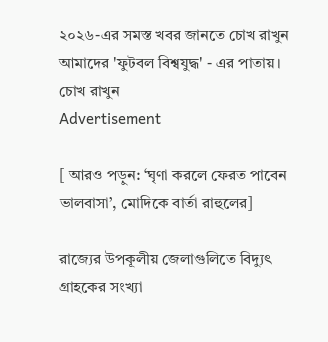২০২৬-এর সমস্ত খবর জানতে চোখ রাখুন আমাদের 'ফুটবল বিশ্বযুদ্ধ' - এর পাতায়।
চোখ রাখুন
Advertisement

[ আরও পড়ুন: ‘ঘৃণা করলে ফেরত পাবেন ভালবাসা’, মোদিকে বার্তা রাহুলের]

রাজ্যের উপকূলীয় জেলাগুলিতে বিদ্যুৎ গ্রাহকের সংখ্যা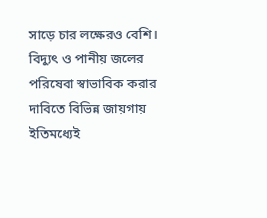সাড়ে চার লক্ষেরও বেশি। বিদ্যুৎ ও পানীয় জলের পরিষেবা স্বাভাবিক করার দাবিতে বিভিন্ন জায়গায় ইতিমধ্যেই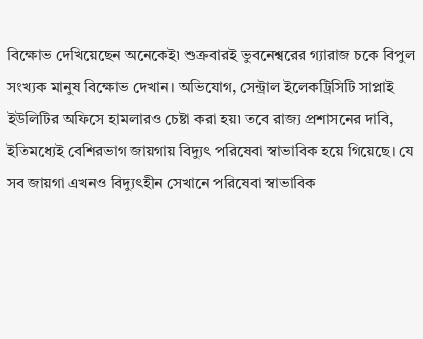বিক্ষোভ দেখিয়েছেন অনেকেই৷ শুক্রবারই ভুবনেশ্বরের গ্যারাজ চকে বিপুল সংখ্যক মানুষ বিক্ষোভ দেখান। অভিযোগ, সেন্ট্রাল ইলেকট্রিসিটি সাপ্লাই ইউলিটির অফিসে হামলারও চেষ্টা করা হয়৷ তবে রাজ্য প্রশাসনের দাবি, ইতিমধ্যেই বেশিরভাগ জায়গায় বিদ্যুৎ পরিষেবা স্বাভাবিক হয়ে গিয়েছে। যে সব জায়গা এখনও বিদ্যুৎহীন সেখানে পরিষেবা স্বাভাবিক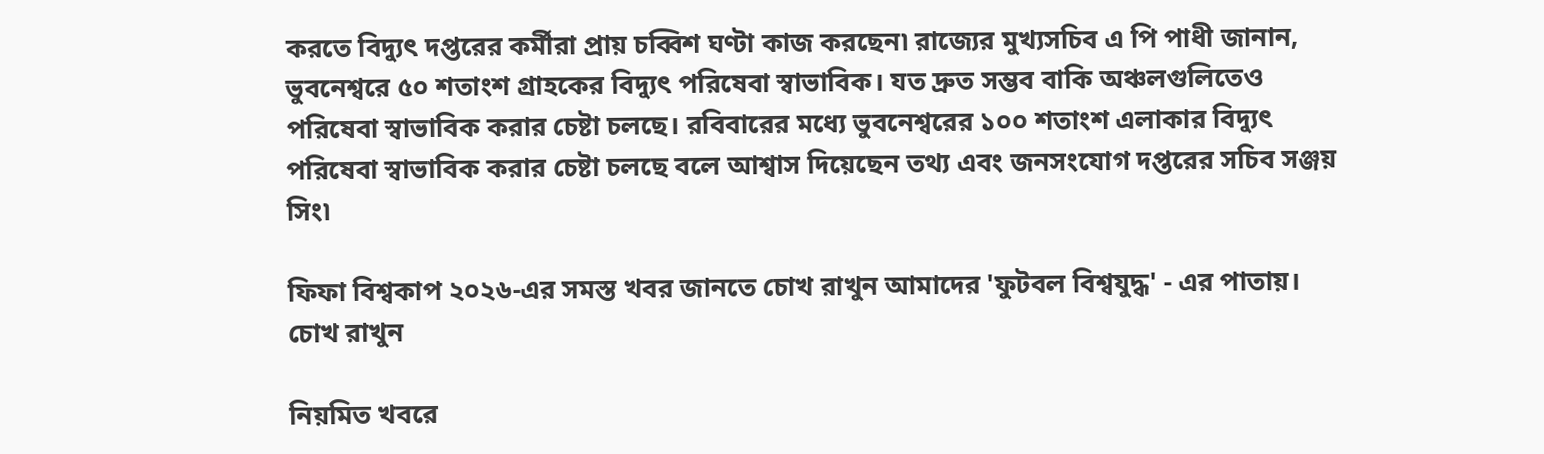করতে বিদ্যুৎ দপ্তরের কর্মীরা প্রায় চব্বিশ ঘণ্টা কাজ করছেন৷ রাজ্যের মুখ্যসচিব এ পি পাধী জানান, ভুবনেশ্বরে ৫০ শতাংশ গ্রাহকের বিদ্যুৎ পরিষেবা স্বাভাবিক। যত দ্রুত সম্ভব বাকি অঞ্চলগুলিতেও পরিষেবা স্বাভাবিক করার চেষ্টা চলছে। রবিবারের মধ্যে ভুবনেশ্বরের ১০০ শতাংশ এলাকার বিদ্যুৎ পরিষেবা স্বাভাবিক করার চেষ্টা চলছে বলে আশ্বাস দিয়েছেন তথ্য এবং জনসংযোগ দপ্তরের সচিব সঞ্জয় সিং৷

ফিফা বিশ্বকাপ ২০২৬-এর সমস্ত খবর জানতে চোখ রাখুন আমাদের 'ফুটবল বিশ্বযুদ্ধ' - এর পাতায়।
চোখ রাখুন

নিয়মিত খবরে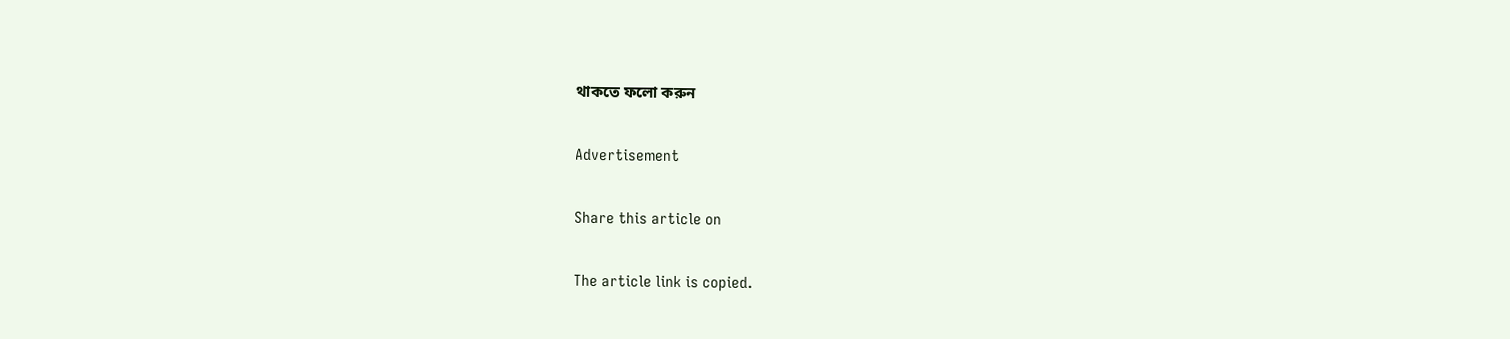থাকতে ফলো করুন

Advertisement

Share this article on

The article link is copied.